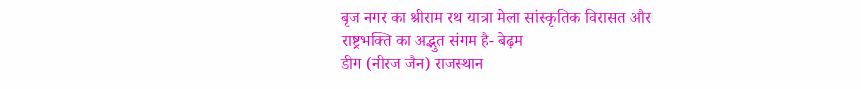बृज नगर का श्रीराम रथ यात्रा मेला सांस्कृतिक विरासत और राष्ट्रभक्ति का अद्भुत संगम है- बेढ़म
डीग (नीरज जैन) राजस्थान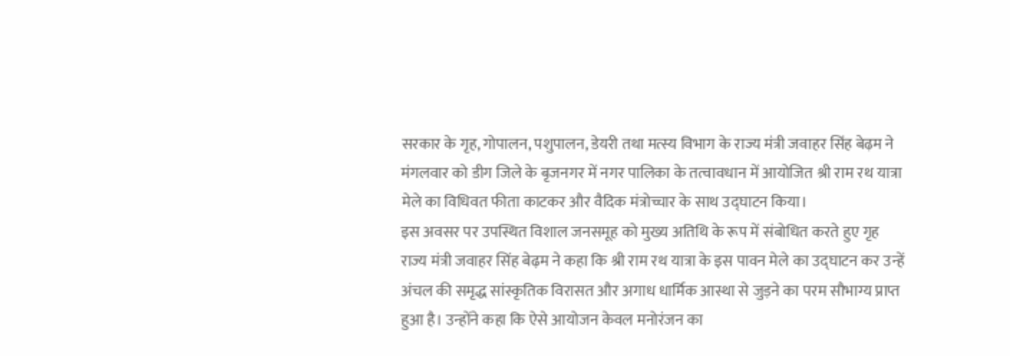सरकार के गृह, गोपालन, पशुपालन, डेयरी तथा मत्स्य विभाग के राज्य मंत्री जवाहर सिंह बेढ़म ने मंगलवार को डीग जिले के बृजनगर में नगर पालिका के तत्वावधान में आयोजित श्री राम रथ यात्रा मेले का विधिवत फीता काटकर और वैदिक मंत्रोच्चार के साथ उद्घाटन किया।
इस अवसर पर उपस्थित विशाल जनसमूह को मुख्य अतिथि के रूप में संबोधित करते हुए गृह राज्य मंत्री जवाहर सिंह बेढ़म ने कहा कि श्री राम रथ यात्रा के इस पावन मेले का उद्घाटन कर उन्हें अंचल की समृद्ध सांस्कृतिक विरासत और अगाध धार्मिक आस्था से जुड़ने का परम सौभाग्य प्राप्त हुआ है। उन्होंने कहा कि ऐसे आयोजन केवल मनोरंजन का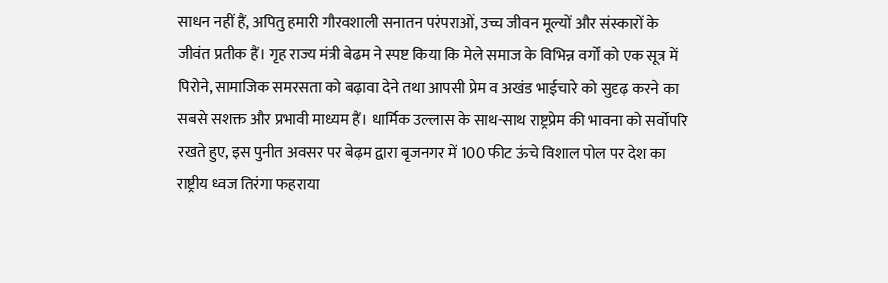साधन नहीं हैं, अपितु हमारी गौरवशाली सनातन परंपराओं, उच्च जीवन मूल्यों और संस्कारों के जीवंत प्रतीक हैं। गृह राज्य मंत्री बेढम ने स्पष्ट किया कि मेले समाज के विभिन्न वर्गों को एक सूत्र में पिरोने, सामाजिक समरसता को बढ़ावा देने तथा आपसी प्रेम व अखंड भाईचारे को सुदृढ़ करने का सबसे सशक्त और प्रभावी माध्यम हैं। धार्मिक उल्लास के साथ-साथ राष्ट्रप्रेम की भावना को सर्वोपरि रखते हुए, इस पुनीत अवसर पर बेढ़म द्वारा बृजनगर में 100 फीट ऊंचे विशाल पोल पर देश का राष्ट्रीय ध्वज तिरंगा फहराया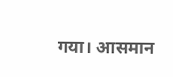गया। आसमान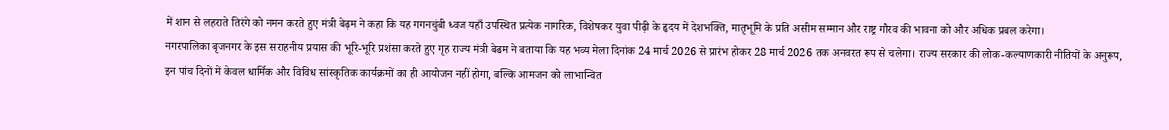में शान से लहराते तिरंगे को नमन करते हुए मंत्री बेढ़म ने कहा कि यह गगनचुंबी ध्वज यहाँ उपस्थित प्रत्येक नागरिक, विशेषकर युवा पीढ़ी के हृदय में देशभक्ति, मातृभूमि के प्रति असीम सम्मान और राष्ट्र गौरव की भावना को और अधिक प्रबल करेगा।
नगरपालिका बृजनगर के इस सराहनीय प्रयास की भूरि-भूरि प्रशंसा करते हुए गृह राज्य मंत्री बेढम ने बताया कि यह भव्य मेला दिनांक 24 मार्च 2026 से प्रारंभ होकर 28 मार्च 2026 तक अनवरत रूप से चलेगा। राज्य सरकार की लोक-कल्याणकारी नीतियों के अनुरूप, इन पांच दिनों में केवल धार्मिक और विविध सांस्कृतिक कार्यक्रमों का ही आयोजन नहीं होगा, बल्कि आमजन को लाभान्वित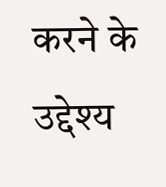करने के उद्देश्य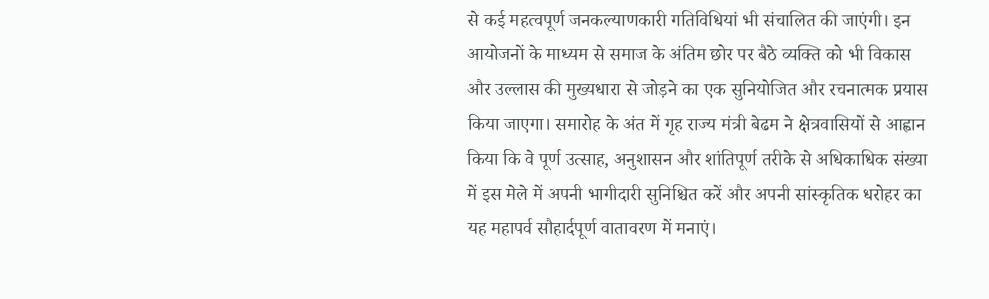से कई महत्वपूर्ण जनकल्याणकारी गतिविधियां भी संचालित की जाएंगी। इन आयोजनों के माध्यम से समाज के अंतिम छोर पर बैठे व्यक्ति को भी विकास और उल्लास की मुख्यधारा से जोड़ने का एक सुनियोजित और रचनात्मक प्रयास किया जाएगा। समारोह के अंत में गृह राज्य मंत्री बेढम ने क्षेत्रवासियों से आह्वान किया कि वे पूर्ण उत्साह, अनुशासन और शांतिपूर्ण तरीके से अधिकाधिक संख्या में इस मेले में अपनी भागीदारी सुनिश्चित करें और अपनी सांस्कृतिक धरोहर का यह महापर्व सौहार्दपूर्ण वातावरण में मनाएं।